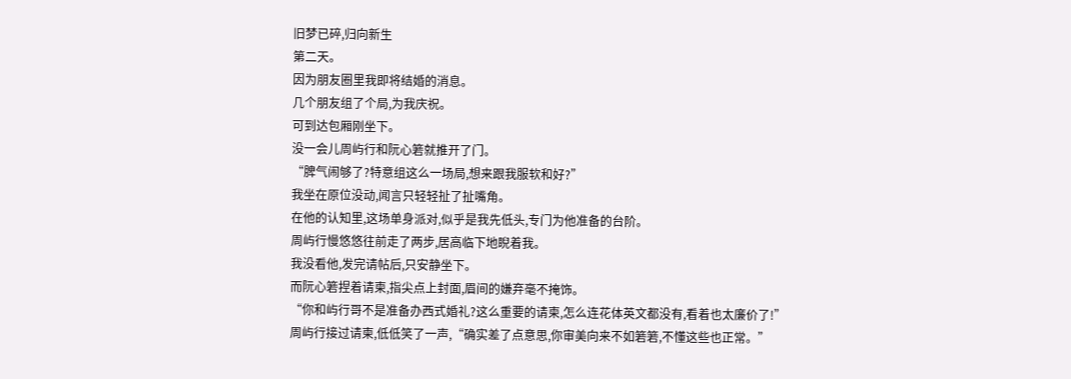旧梦已碎,归向新生
第二天。
因为朋友圈里我即将结婚的消息。
几个朋友组了个局,为我庆祝。
可到达包厢刚坐下。
没一会儿周屿行和阮心箬就推开了门。
“脾气闹够了?特意组这么一场局,想来跟我服软和好?”
我坐在原位没动,闻言只轻轻扯了扯嘴角。
在他的认知里,这场单身派对,似乎是我先低头,专门为他准备的台阶。
周屿行慢悠悠往前走了两步,居高临下地睨着我。
我没看他,发完请帖后,只安静坐下。
而阮心箬捏着请柬,指尖点上封面,眉间的嫌弃毫不掩饰。
“你和屿行哥不是准备办西式婚礼?这么重要的请柬,怎么连花体英文都没有,看着也太廉价了!”
周屿行接过请柬,低低笑了一声,“确实差了点意思,你审美向来不如箬箬,不懂这些也正常。”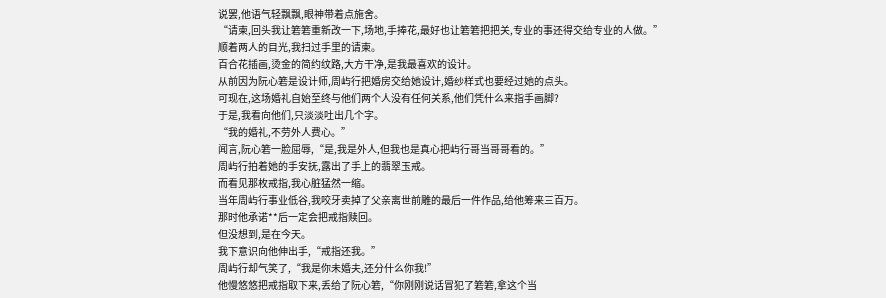说罢,他语气轻飘飘,眼神带着点施舍。
“请柬,回头我让箬箬重新改一下,场地,手捧花,最好也让箬箬把把关,专业的事还得交给专业的人做。”
顺着两人的目光,我扫过手里的请柬。
百合花插画,烫金的简约纹路,大方干净,是我最喜欢的设计。
从前因为阮心箬是设计师,周屿行把婚房交给她设计,婚纱样式也要经过她的点头。
可现在,这场婚礼自始至终与他们两个人没有任何关系,他们凭什么来指手画脚?
于是,我看向他们,只淡淡吐出几个字。
“我的婚礼,不劳外人费心。”
闻言,阮心箬一脸屈辱,“是,我是外人,但我也是真心把屿行哥当哥哥看的。”
周屿行拍着她的手安抚,露出了手上的翡翠玉戒。
而看见那枚戒指,我心脏猛然一缩。
当年周屿行事业低谷,我咬牙卖掉了父亲离世前雕的最后一件作品,给他筹来三百万。
那时他承诺**后一定会把戒指赎回。
但没想到,是在今天。
我下意识向他伸出手,“戒指还我。”
周屿行却气笑了,“我是你未婚夫,还分什么你我!”
他慢悠悠把戒指取下来,丢给了阮心箬,“你刚刚说话冒犯了箬箬,拿这个当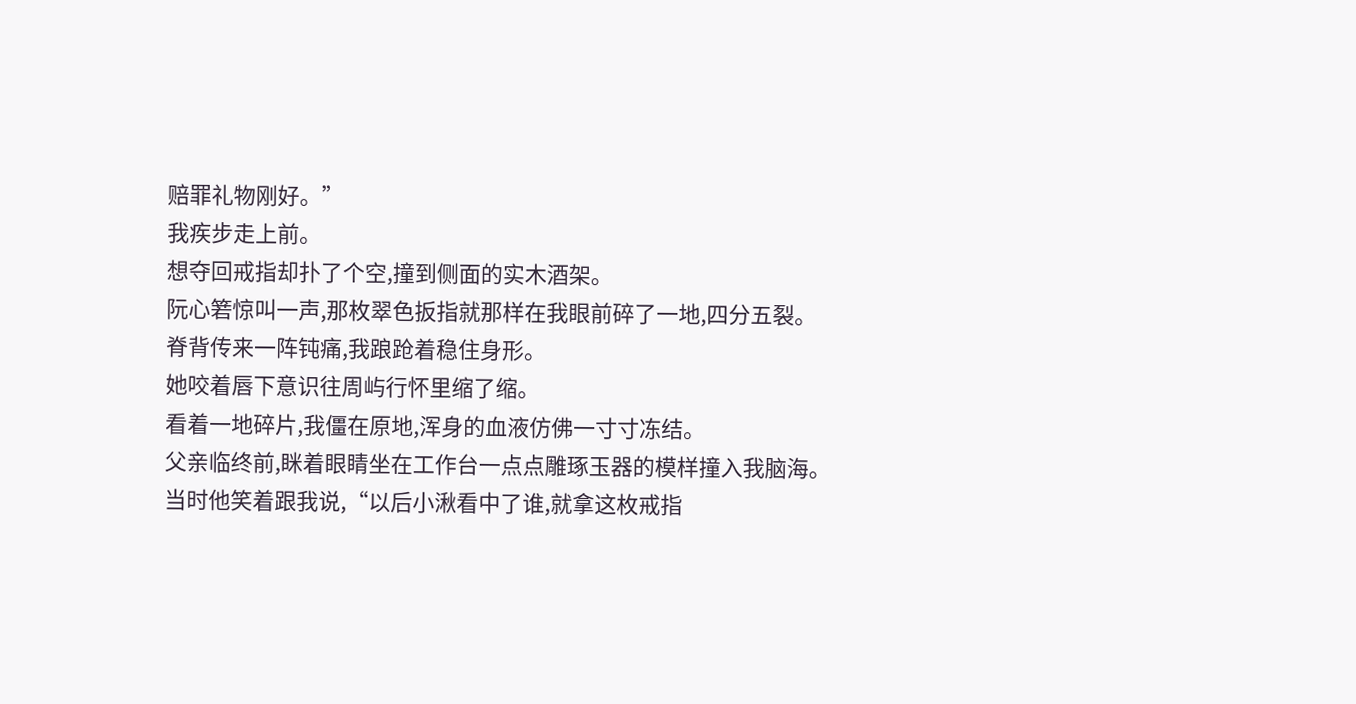赔罪礼物刚好。”
我疾步走上前。
想夺回戒指却扑了个空,撞到侧面的实木酒架。
阮心箬惊叫一声,那枚翠色扳指就那样在我眼前碎了一地,四分五裂。
脊背传来一阵钝痛,我踉跄着稳住身形。
她咬着唇下意识往周屿行怀里缩了缩。
看着一地碎片,我僵在原地,浑身的血液仿佛一寸寸冻结。
父亲临终前,眯着眼睛坐在工作台一点点雕琢玉器的模样撞入我脑海。
当时他笑着跟我说,“以后小湫看中了谁,就拿这枚戒指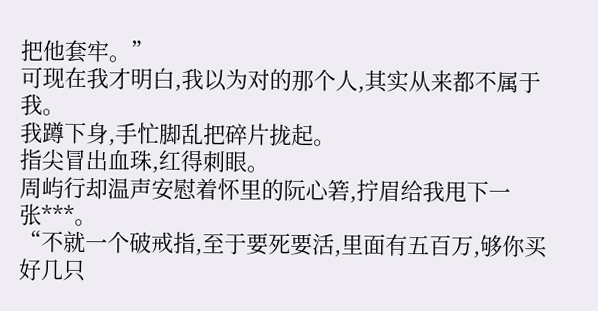把他套牢。”
可现在我才明白,我以为对的那个人,其实从来都不属于我。
我蹲下身,手忙脚乱把碎片拢起。
指尖冒出血珠,红得刺眼。
周屿行却温声安慰着怀里的阮心箬,拧眉给我甩下一张***。
“不就一个破戒指,至于要死要活,里面有五百万,够你买好几只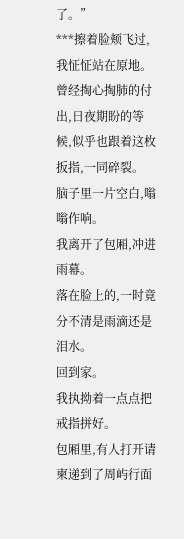了。”
***擦着脸颊飞过,我怔怔站在原地。
曾经掏心掏肺的付出,日夜期盼的等候,似乎也跟着这枚扳指,一同碎裂。
脑子里一片空白,嗡嗡作响。
我离开了包厢,冲进雨幕。
落在脸上的,一时竟分不清是雨滴还是泪水。
回到家。
我执拗着一点点把戒指拼好。
包厢里,有人打开请柬递到了周屿行面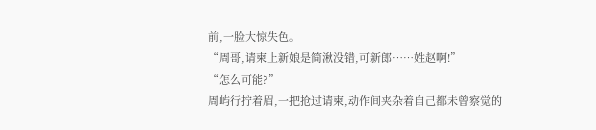前,一脸大惊失色。
“周哥,请柬上新娘是简湫没错,可新郎……姓赵啊!”
“怎么可能?”
周屿行拧着眉,一把抢过请柬,动作间夹杂着自己都未曾察觉的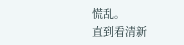慌乱。
直到看清新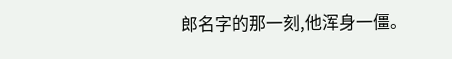郎名字的那一刻,他浑身一僵。